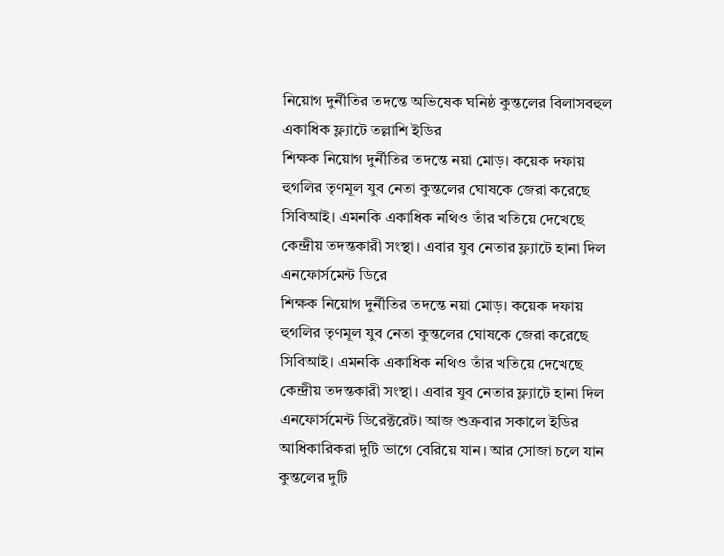নিয়োগ দুর্নীতির তদন্তে অভিষেক ঘনিষ্ঠ কুন্তলের বিলাসবহুল একাধিক ফ্ল্যাটে তল্লাশি ইডির
শিক্ষক নিয়োগ দুর্নীতির তদন্তে নয়া মোড়। কয়েক দফায় হুগলির তৃণমূল যুব নেতা কুন্তলের ঘোষকে জেরা করেছে সিবিআই। এমনকি একাধিক নথিও তাঁর খতিয়ে দেখেছে কেন্দ্রীয় তদন্তকারী সংস্থা। এবার যুব নেতার ফ্ল্যাটে হানা দিল এনফোর্সমেন্ট ডিরে
শিক্ষক নিয়োগ দুর্নীতির তদন্তে নয়া মোড়। কয়েক দফায় হুগলির তৃণমূল যুব নেতা কুন্তলের ঘোষকে জেরা করেছে সিবিআই। এমনকি একাধিক নথিও তাঁর খতিয়ে দেখেছে কেন্দ্রীয় তদন্তকারী সংস্থা। এবার যুব নেতার ফ্ল্যাটে হানা দিল এনফোর্সমেন্ট ডিরেক্টরেট। আজ শুক্রবার সকালে ইডির আধিকারিকরা দুটি ভাগে বেরিয়ে যান। আর সোজা চলে যান কুন্তলের দুটি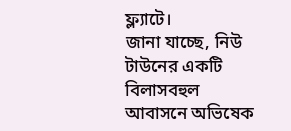ফ্ল্যাটে।
জানা যাচ্ছে, নিউ টাউনের একটি বিলাসবহুল আবাসনে অভিষেক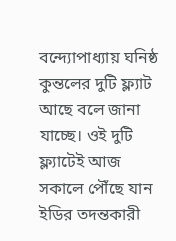বন্দ্যোপাধ্যায় ঘনিষ্ঠ কুন্তলের দুটি ফ্ল্যাট আছে বলে জানা যাচ্ছে। ওই দুটি ফ্ল্যাটেই আজ সকালে পৌঁছে যান ইডির তদন্তকারী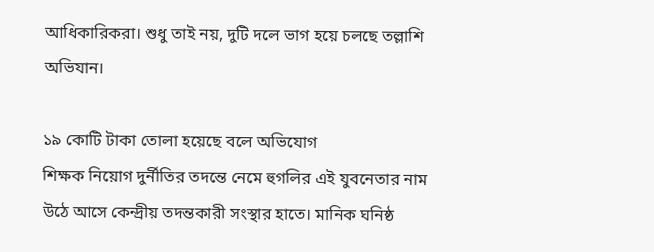আধিকারিকরা। শুধু তাই নয়, দুটি দলে ভাগ হয়ে চলছে তল্লাশি অভিযান।

১৯ কোটি টাকা তোলা হয়েছে বলে অভিযোগ
শিক্ষক নিয়োগ দুর্নীতির তদন্তে নেমে হুগলির এই যুবনেতার নাম উঠে আসে কেন্দ্রীয় তদন্তকারী সংস্থার হাতে। মানিক ঘনিষ্ঠ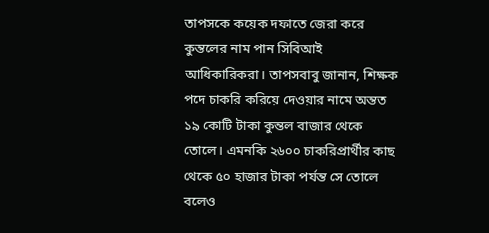তাপসকে কয়েক দফাতে জেরা করে কুন্তলের নাম পান সিবিআই আধিকারিকরা। তাপসবাবু জানান, শিক্ষক পদে চাকরি করিয়ে দেওয়ার নামে অন্তত ১৯ কোটি টাকা কুন্তল বাজার থেকে তোলে। এমনকি ২৬০০ চাকরিপ্রার্থীর কাছ থেকে ৫০ হাজার টাকা পর্যন্ত সে তোলে বলেও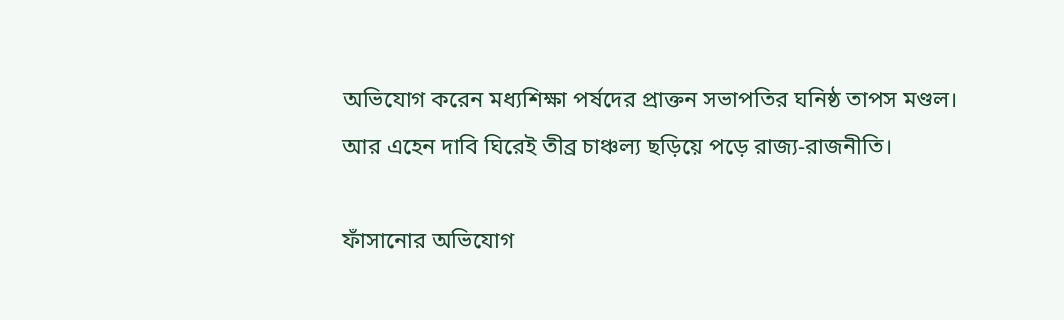অভিযোগ করেন মধ্যশিক্ষা পর্ষদের প্রাক্তন সভাপতির ঘনিষ্ঠ তাপস মণ্ডল। আর এহেন দাবি ঘিরেই তীব্র চাঞ্চল্য ছড়িয়ে পড়ে রাজ্য-রাজনীতি।

ফাঁসানোর অভিযোগ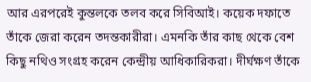আর এরপরেই কুন্তলকে তলব করে সিবিআই। কয়েক দফাতে তাঁকে জেরা করেন তদন্তকারীরা। এমনকি তাঁর কাছ থেকে বেশ কিছু নথিও সংগ্রহ করেন কেন্দ্রীয় আধিকারিকরা। দীর্ঘক্ষণ তাঁকে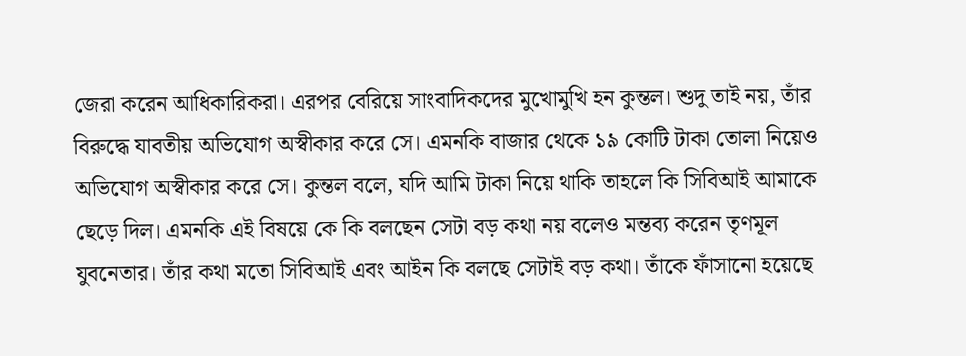জেরা করেন আধিকারিকরা। এরপর বেরিয়ে সাংবাদিকদের মুখোমুখি হন কুন্তল। শুদু তাই নয়, তাঁর বিরুদ্ধে যাবতীয় অভিযোগ অস্বীকার করে সে। এমনকি বাজার থেকে ১৯ কোটি টাকা তোলা নিয়েও অভিযোগ অস্বীকার করে সে। কুন্তল বলে, যদি আমি টাকা নিয়ে থাকি তাহলে কি সিবিআই আমাকে ছেড়ে দিল। এমনকি এই বিষয়ে কে কি বলছেন সেটা বড় কথা নয় বলেও মন্তব্য করেন তৃণমূল যুবনেতার। তাঁর কথা মতো সিবিআই এবং আইন কি বলছে সেটাই বড় কথা। তাঁকে ফাঁসানো হয়েছে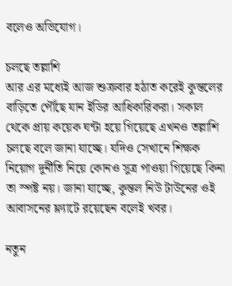বলেও অভিযোগ।

চলছে তল্লাশি
আর এর মধ্যেই আজ শুক্রবার হঠাত করেই কুন্তলের বাড়িতে পৌঁছে যান ইডির আধিকারিকরা। সকাল থেকে প্রায় কয়েক ঘন্টা হয়ে গিয়েছে এখনও তল্লাশি চলছে বলে জানা যাচ্ছে। যদিও সেখানে শিক্ষক নিয়োগ দুর্নীতি নিয়ে কোনও সুত্র পাওয়া গিয়েছে কিনা তা স্পষ্ট নয়। জানা যাচ্ছে, কুন্তল নিউ টাউনের ওই আবাসনের ফ্ল্যাটে রয়েছেন বলেই খবর।

নতুন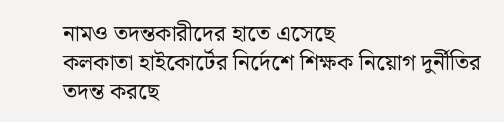নামও তদন্তকারীদের হাতে এসেছে
কলকাতা হাইকোর্টের নির্দেশে শিক্ষক নিয়োগ দুর্নীতির তদন্ত করছে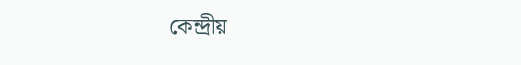কেন্দ্রীয়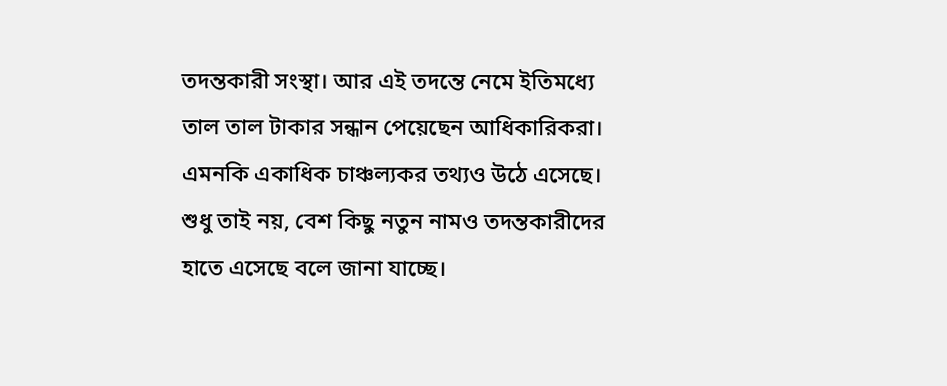তদন্তকারী সংস্থা। আর এই তদন্তে নেমে ইতিমধ্যে তাল তাল টাকার সন্ধান পেয়েছেন আধিকারিকরা। এমনকি একাধিক চাঞ্চল্যকর তথ্যও উঠে এসেছে। শুধু তাই নয়, বেশ কিছু নতুন নামও তদন্তকারীদের হাতে এসেছে বলে জানা যাচ্ছে।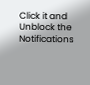Click it and Unblock the Notifications